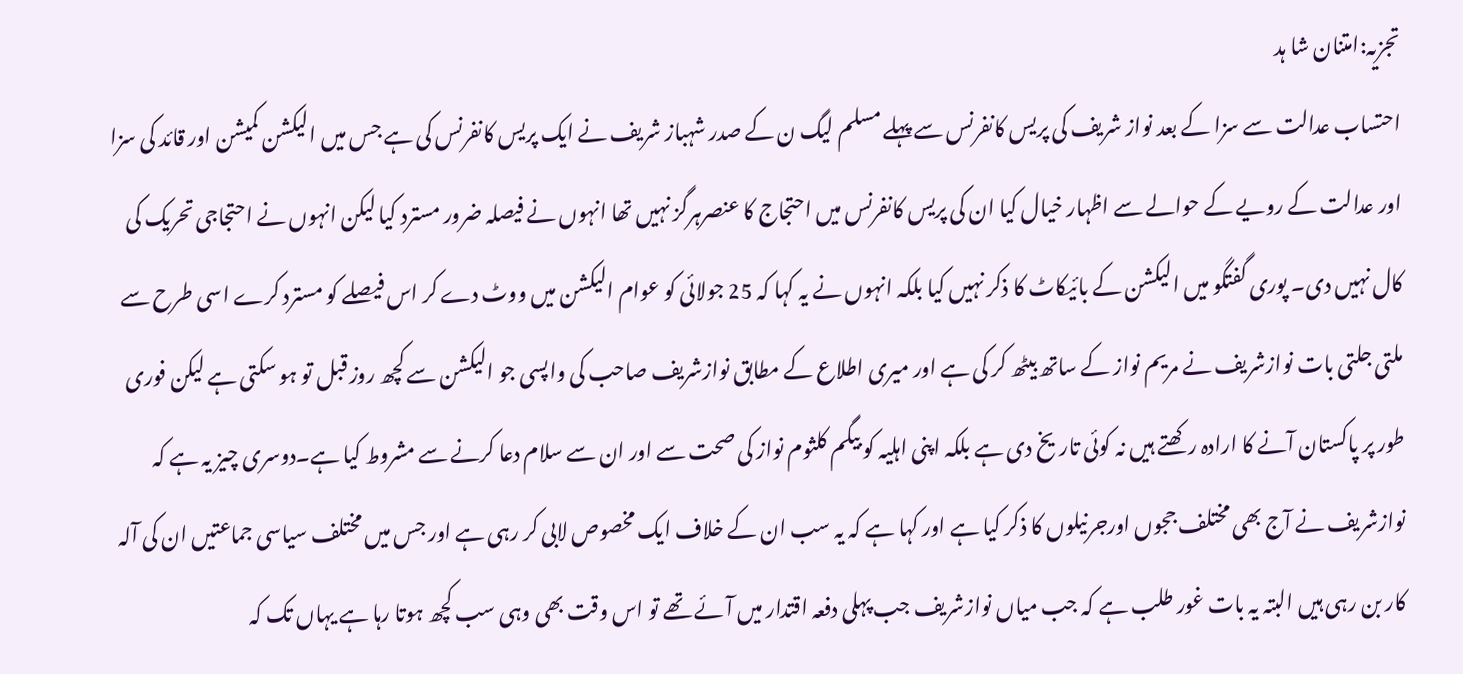تجزیہ:امتنان شا ہد
احتساب عدالت سے سزا کے بعد نواز شریف کی پریس کانفرنس سے پہلے مسلم لیگ ن کے صدر شہباز شریف نے ایک پریس کانفرنس کی ہے جس میں الیکشن کمیشن اور قائد کی سزا اور عدالت کے رویے کے حوالے سے اظہار خیال کیا ان کی پریس کانفرنس میں احتجاج کا عنصرہرگز نہیں تھا انہوں نے فیصلہ ضرور مسترد کیا لیکن انہوں نے احتجاجی تحریک کی کال نہیں دی۔ پوری گفتگو میں الیکشن کے بائیکاٹ کا ذکر نہیں کیا بلکہ انہوں نے یہ کہا کہ 25 جولائی کو عوام الیکشن میں ووٹ دے کر اس فیصلے کو مسترد کرے اسی طرح سے ملتی جلتی بات نوازشریف نے مریم نواز کے ساتھ بیٹھ کر کی ہے اور میری اطلاع کے مطابق نوازشریف صاحب کی واپسی جو الیکشن سے کچھ روز قبل تو ہو سکتی ہے لیکن فوری طور پر پاکستان آنے کا ارادہ رکھتے ہیں نہ کوئی تاریخ دی ہے بلکہ اپنی اہلیہ کو بیگم کلثوم نواز کی صحت سے اور ان سے سلام دعا کرنے سے مشروط کیا ہے۔دوسری چیز یہ ہے کہ نوازشریف نے آج بھی مختلف ججوں اورجرنیلوں کا ذکر کیا ہے اور کہا ہے کہ یہ سب ان کے خلاف ایک مخصوص لابی کر رہی ہے اور جس میں مختلف سیاسی جماعتیں ان کی آلہ کار بن رہی ہیں البتہ یہ بات غور طلب ہے کہ جب میاں نوازشریف جب پہلی دفعہ اقتدار میں آئے تھے تو اس وقت بھی وہی سب کچھ ہوتا رہا ہے یہاں تک کہ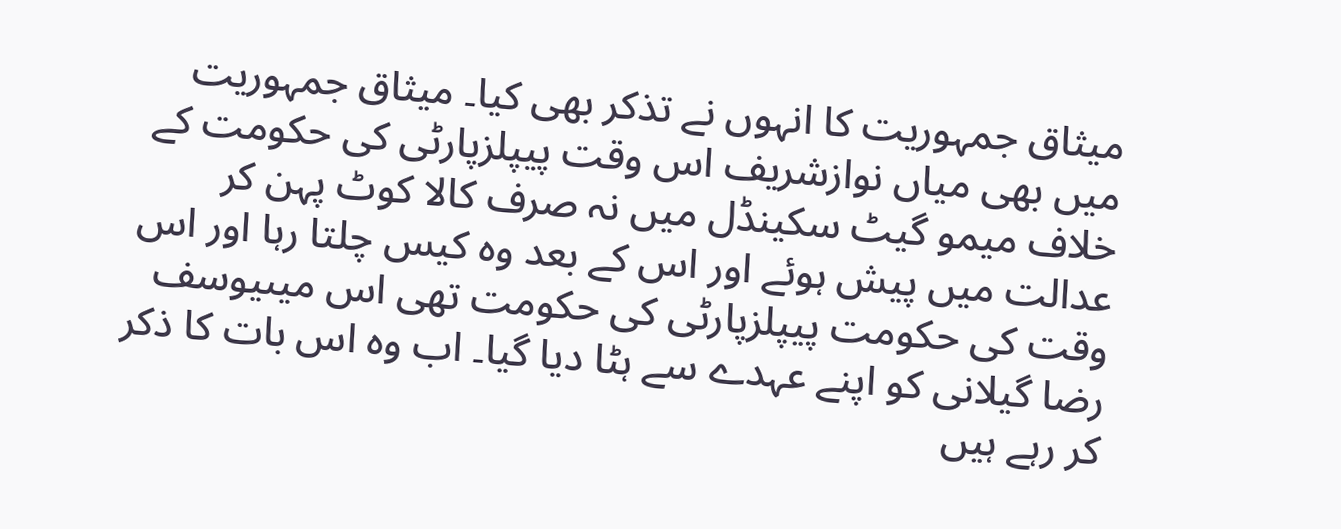میثاق جمہوریت کا انہوں نے تذکر بھی کیا۔ میثاق جمہوریت میں بھی میاں نوازشریف اس وقت پیپلزپارٹی کی حکومت کے خلاف میمو گیٹ سکینڈل میں نہ صرف کالا کوٹ پہن کر عدالت میں پیش ہوئے اور اس کے بعد وہ کیس چلتا رہا اور اس وقت کی حکومت پیپلزپارٹی کی حکومت تھی اس میںیوسف رضا گیلانی کو اپنے عہدے سے ہٹا دیا گیا۔ اب وہ اس بات کا ذکر کر رہے ہیں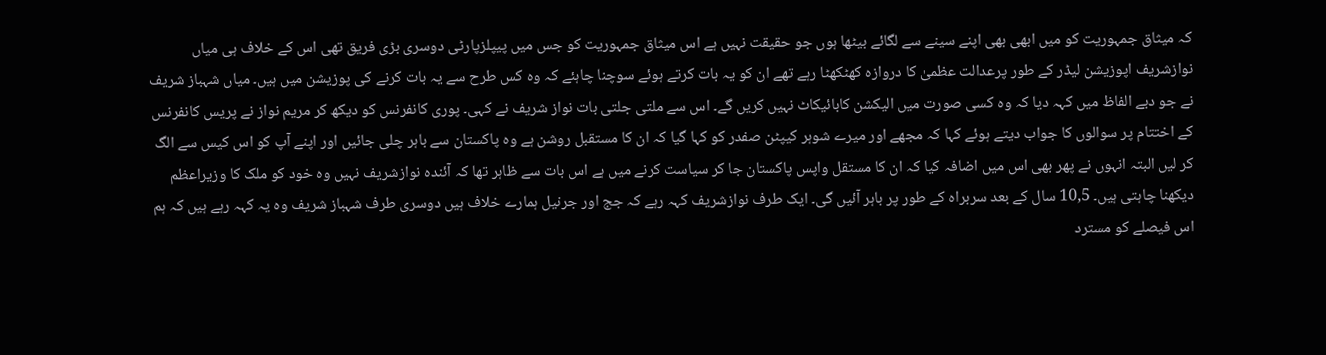کہ میثاق جمہوریت کو میں ابھی بھی اپنے سینے سے لگائے بیٹھا ہوں جو حقیقت نہیں ہے اس میثاق جمہوریت کو جس میں پیپلزپارٹی دوسری بڑی فریق تھی اس کے خلاف ہی میاں نوازشریف اپوزیشن لیڈر کے طور پرعدالت عظمیٰ کا دروازہ کھٹکھٹا رہے تھے ان کو یہ بات کرتے ہوئے سوچنا چاہئے کہ وہ کس طرح سے یہ بات کرنے کی پوزیشن میں ہیں۔ میاں شہباز شریف نے جو دبے الفاظ میں کہہ دیا کہ وہ کسی صورت میں الیکشن کابائیکاٹ نہیں کریں گے۔ اس سے ملتی جلتی بات نواز شریف نے کہی۔ پوری کانفرنس کو دیکھ کر مریم نواز نے پریس کانفرنس کے اختتام پر سوالوں کا جواب دیتے ہوئے کہا کہ مجھے اور میرے شوہر کیپٹن صفدر کو کہا گیا کہ ان کا مستقبل روشن ہے وہ پاکستان سے باہر چلی جائیں اور اپنے آپ کو اس کیس سے الگ کر لیں البتہ انہوں نے پھر بھی اس میں اضافہ کیا کہ ان کا مستقل واپس پاکستان جا کر سیاست کرنے میں ہے اس بات سے ظاہر تھا کہ آئندہ نوازشریف نہیں وہ خود کو ملک کا وزیراعظم دیکھنا چاہتی ہیں۔ 10,5 سال کے بعد سربراہ کے طور پر باہر آئیں گی۔ ایک طرف نوازشریف کہہ رہے کہ جج اور جرنیل ہمارے خلاف ہیں دوسری طرف شہباز شریف وہ یہ کہہ رہے ہیں کہ ہم اس فیصلے کو مسترد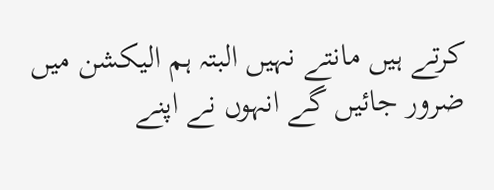کرتے ہیں مانتے نہیں البتہ ہم الیکشن میں ضرور جائیں گے انہوں نے اپنے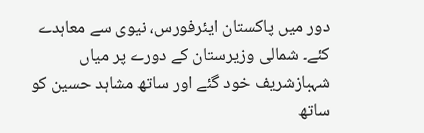دور میں پاکستان ایئرفورس، نیوی سے معاہدے کئے۔ شمالی وزیرستان کے دورے پر میاں شہبازشریف خود گئے اور ساتھ مشاہد حسین کو ساتھ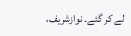لے کر گئے۔ نوازشریف،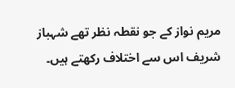مریم نواز کے جو نقطہ نظر تھے شہباز شریف اس سے اختلاف رکھتے ہیں۔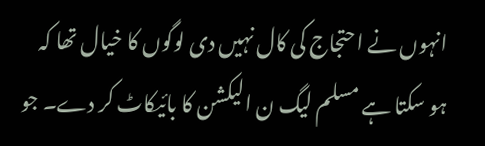انہوں نے احتجاج کی کال نہیں دی لوگوں کا خیال تھا کہ ہو سکتا ہے مسلم لیگ ن الیکشن کا بائیکاٹ کر دے۔ جو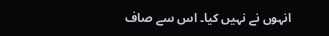انہوں نے نہیں کیا۔ اس سے صاف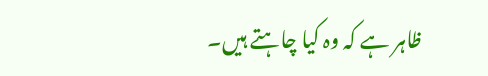ظاہر ہے کہ وہ کیا چاہتے ہیں۔